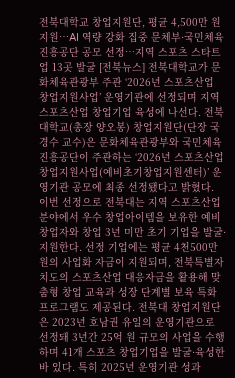전북대학교 창업지원단, 평균 4,500만 원 지원…AI 역량 강화 집중 문체부·국민체육진흥공단 공모 선정…지역 스포츠 스타트업 13곳 발굴 [전북뉴스] 전북대학교가 문화체육관광부 주관 ‘2026년 스포츠산업 창업지원사업’ 운영기관에 선정되며 지역 스포츠산업 창업기업 육성에 나선다. 전북대학교(총장 양오봉) 창업지원단(단장 국경수 교수)은 문화체육관광부와 국민체육진흥공단이 주관하는 ‘2026년 스포츠산업 창업지원사업(예비초기창업지원센터)’ 운영기관 공모에 최종 선정됐다고 밝혔다. 이번 선정으로 전북대는 지역 스포츠산업 분야에서 우수 창업아이템을 보유한 예비창업자와 창업 3년 미만 초기 기업을 발굴·지원한다. 선정 기업에는 평균 4천500만 원의 사업화 자금이 지원되며, 전북특별자치도의 스포츠산업 대응자금을 활용해 맞춤형 창업 교육과 성장 단계별 보육 특화 프로그램도 제공된다. 전북대 창업지원단은 2023년 호남권 유일의 운영기관으로 선정돼 3년간 25억 원 규모의 사업을 수행하며 41개 스포츠 창업기업을 발굴·육성한 바 있다. 특히 2025년 운영기관 성과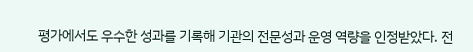평가에서도 우수한 성과를 기록해 기관의 전문성과 운영 역량을 인정받았다. 전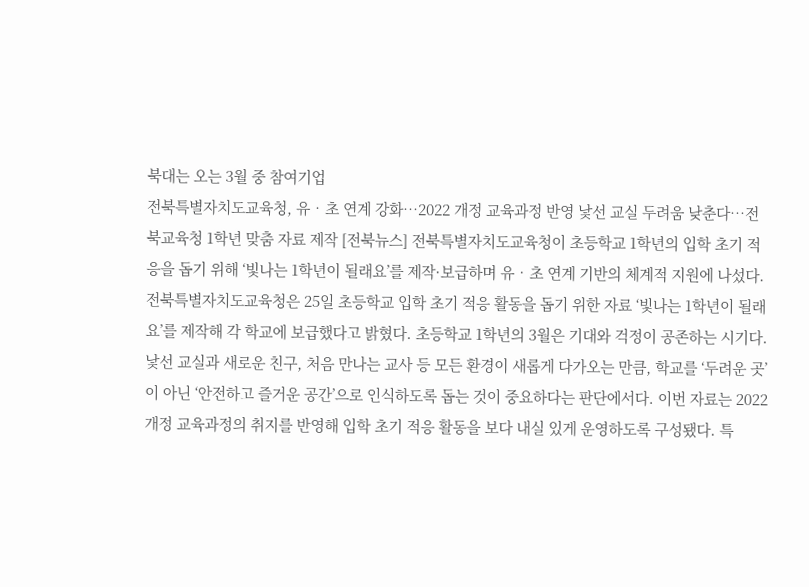북대는 오는 3월 중 참여기업
전북특별자치도교육청, 유‧초 연계 강화…2022 개정 교육과정 반영 낯선 교실 두려움 낮춘다…전북교육청 1학년 맞춤 자료 제작 [전북뉴스] 전북특별자치도교육청이 초등학교 1학년의 입학 초기 적응을 돕기 위해 ‘빛나는 1학년이 될래요’를 제작·보급하며 유‧초 연계 기반의 체계적 지원에 나섰다. 전북특별자치도교육청은 25일 초등학교 입학 초기 적응 활동을 돕기 위한 자료 ‘빛나는 1학년이 될래요’를 제작해 각 학교에 보급했다고 밝혔다. 초등학교 1학년의 3월은 기대와 걱정이 공존하는 시기다. 낯선 교실과 새로운 친구, 처음 만나는 교사 등 모든 환경이 새롭게 다가오는 만큼, 학교를 ‘두려운 곳’이 아닌 ‘안전하고 즐거운 공간’으로 인식하도록 돕는 것이 중요하다는 판단에서다. 이번 자료는 2022 개정 교육과정의 취지를 반영해 입학 초기 적응 활동을 보다 내실 있게 운영하도록 구성됐다. 특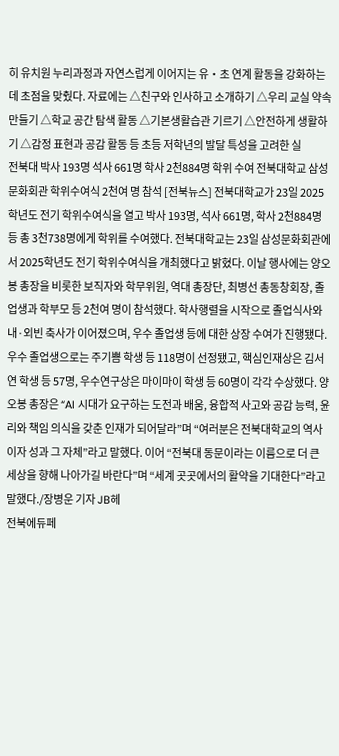히 유치원 누리과정과 자연스럽게 이어지는 유‧초 연계 활동을 강화하는 데 초점을 맞췄다. 자료에는 △친구와 인사하고 소개하기 △우리 교실 약속 만들기 △학교 공간 탐색 활동 △기본생활습관 기르기 △안전하게 생활하기 △감정 표현과 공감 활동 등 초등 저학년의 발달 특성을 고려한 실
전북대 박사 193명 석사 661명 학사 2천884명 학위 수여 전북대학교 삼성문화회관 학위수여식 2천여 명 참석 [전북뉴스] 전북대학교가 23일 2025학년도 전기 학위수여식을 열고 박사 193명, 석사 661명, 학사 2천884명 등 총 3천738명에게 학위를 수여했다. 전북대학교는 23일 삼성문화회관에서 2025학년도 전기 학위수여식을 개최했다고 밝혔다. 이날 행사에는 양오봉 총장을 비롯한 보직자와 학무위원, 역대 총장단, 최병선 총동창회장, 졸업생과 학부모 등 2천여 명이 참석했다. 학사행렬을 시작으로 졸업식사와 내·외빈 축사가 이어졌으며, 우수 졸업생 등에 대한 상장 수여가 진행됐다. 우수 졸업생으로는 주기쁨 학생 등 118명이 선정됐고, 핵심인재상은 김서연 학생 등 57명, 우수연구상은 마이마이 학생 등 60명이 각각 수상했다. 양오봉 총장은 “AI 시대가 요구하는 도전과 배움, 융합적 사고와 공감 능력, 윤리와 책임 의식을 갖춘 인재가 되어달라”며 “여러분은 전북대학교의 역사이자 성과 그 자체”라고 말했다. 이어 “전북대 동문이라는 이름으로 더 큰 세상을 향해 나아가길 바란다”며 “세계 곳곳에서의 활약을 기대한다”라고 말했다./장병운 기자 JB헤
전북에듀페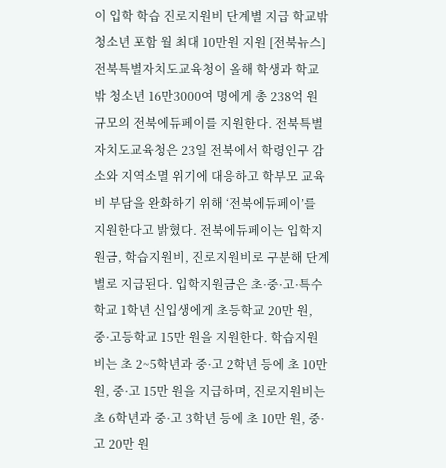이 입학 학습 진로지원비 단계별 지급 학교밖청소년 포함 월 최대 10만원 지원 [전북뉴스] 전북특별자치도교육청이 올해 학생과 학교 밖 청소년 16만3000여 명에게 총 238억 원 규모의 전북에듀페이를 지원한다. 전북특별자치도교육청은 23일 전북에서 학령인구 감소와 지역소멸 위기에 대응하고 학부모 교육비 부담을 완화하기 위해 ‘전북에듀페이’를 지원한다고 밝혔다. 전북에듀페이는 입학지원금, 학습지원비, 진로지원비로 구분해 단계별로 지급된다. 입학지원금은 초·중·고·특수학교 1학년 신입생에게 초등학교 20만 원, 중·고등학교 15만 원을 지원한다. 학습지원비는 초 2~5학년과 중·고 2학년 등에 초 10만 원, 중·고 15만 원을 지급하며, 진로지원비는 초 6학년과 중·고 3학년 등에 초 10만 원, 중·고 20만 원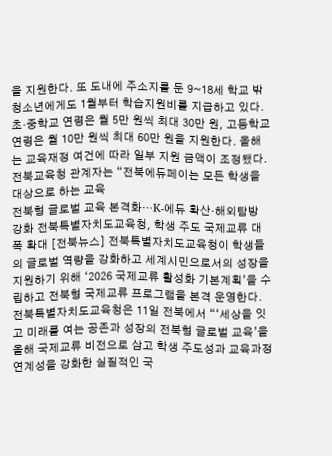을 지원한다. 또 도내에 주소지를 둔 9~18세 학교 밖 청소년에게도 1월부터 학습지원비를 지급하고 있다. 초·중학교 연령은 월 5만 원씩 최대 30만 원, 고등학교 연령은 월 10만 원씩 최대 60만 원을 지원한다. 올해는 교육재정 여건에 따라 일부 지원 금액이 조정됐다. 전북교육청 관계자는 “전북에듀페이는 모든 학생을 대상으로 하는 교육
전북형 글로벌 교육 본격화…K-에듀 확산·해외탐방 강화 전북특별자치도교육청, 학생 주도 국제교류 대폭 확대 [전북뉴스] 전북특별자치도교육청이 학생들의 글로벌 역량을 강화하고 세계시민으로서의 성장을 지원하기 위해 ‘2026 국제교류 활성화 기본계획’을 수립하고 전북형 국제교류 프로그램을 본격 운영한다. 전북특별자치도교육청은 11일 전북에서 “‘세상을 잇고 미래를 여는 공존과 성장의 전북형 글로벌 교육’을 올해 국제교류 비전으로 삼고 학생 주도성과 교육과정 연계성을 강화한 실질적인 국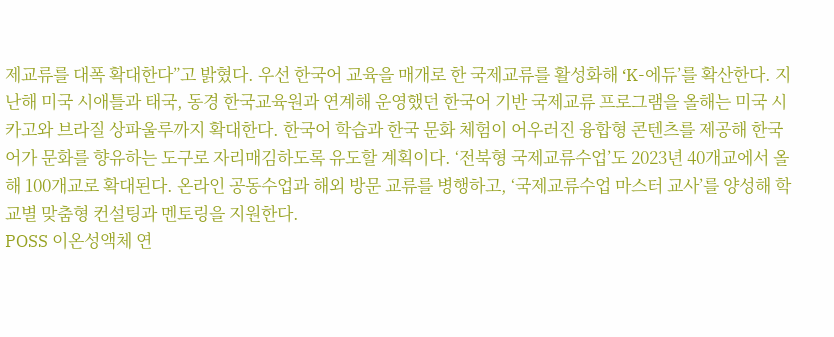제교류를 대폭 확대한다”고 밝혔다. 우선 한국어 교육을 매개로 한 국제교류를 활성화해 ‘K-에듀’를 확산한다. 지난해 미국 시애틀과 태국, 동경 한국교육원과 연계해 운영했던 한국어 기반 국제교류 프로그램을 올해는 미국 시카고와 브라질 상파울루까지 확대한다. 한국어 학습과 한국 문화 체험이 어우러진 융합형 콘텐츠를 제공해 한국어가 문화를 향유하는 도구로 자리매김하도록 유도할 계획이다. ‘전북형 국제교류수업’도 2023년 40개교에서 올해 100개교로 확대된다. 온라인 공동수업과 해외 방문 교류를 병행하고, ‘국제교류수업 마스터 교사’를 양성해 학교별 맞춤형 컨설팅과 멘토링을 지원한다.
POSS 이온성액체 연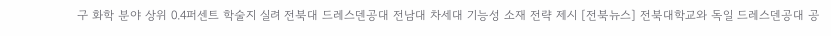구 화학 분야 상위 0.4퍼센트 학술지 실려 전북대 드레스덴공대 전남대 차세대 기능성 소재 전략 제시 [전북뉴스] 전북대학교와 독일 드레스덴공대 공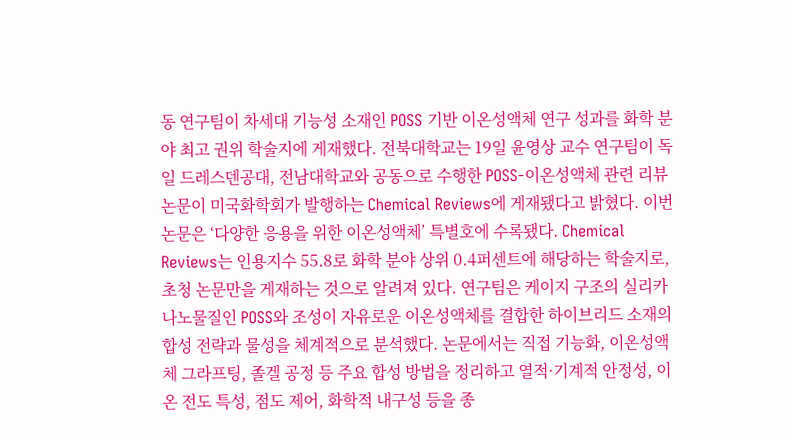동 연구팀이 차세대 기능성 소재인 POSS 기반 이온성액체 연구 성과를 화학 분야 최고 권위 학술지에 게재했다. 전북대학교는 19일 윤영상 교수 연구팀이 독일 드레스덴공대, 전남대학교와 공동으로 수행한 POSS-이온성액체 관련 리뷰 논문이 미국화학회가 발행하는 Chemical Reviews에 게재됐다고 밝혔다. 이번 논문은 ‘다양한 응용을 위한 이온성액체’ 특별호에 수록됐다. Chemical Reviews는 인용지수 55.8로 화학 분야 상위 0.4퍼센트에 해당하는 학술지로, 초청 논문만을 게재하는 것으로 알려져 있다. 연구팀은 케이지 구조의 실리카 나노물질인 POSS와 조성이 자유로운 이온성액체를 결합한 하이브리드 소재의 합성 전략과 물성을 체계적으로 분석했다. 논문에서는 직접 기능화, 이온성액체 그라프팅, 졸겔 공정 등 주요 합성 방법을 정리하고 열적·기계적 안정성, 이온 전도 특성, 점도 제어, 화학적 내구성 등을 종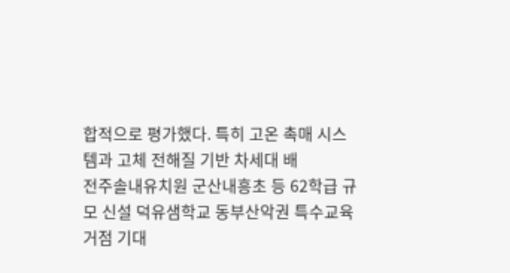합적으로 평가했다. 특히 고온 촉매 시스템과 고체 전해질 기반 차세대 배
전주솔내유치원 군산내흥초 등 62학급 규모 신설 덕유샘학교 동부산악권 특수교육 거점 기대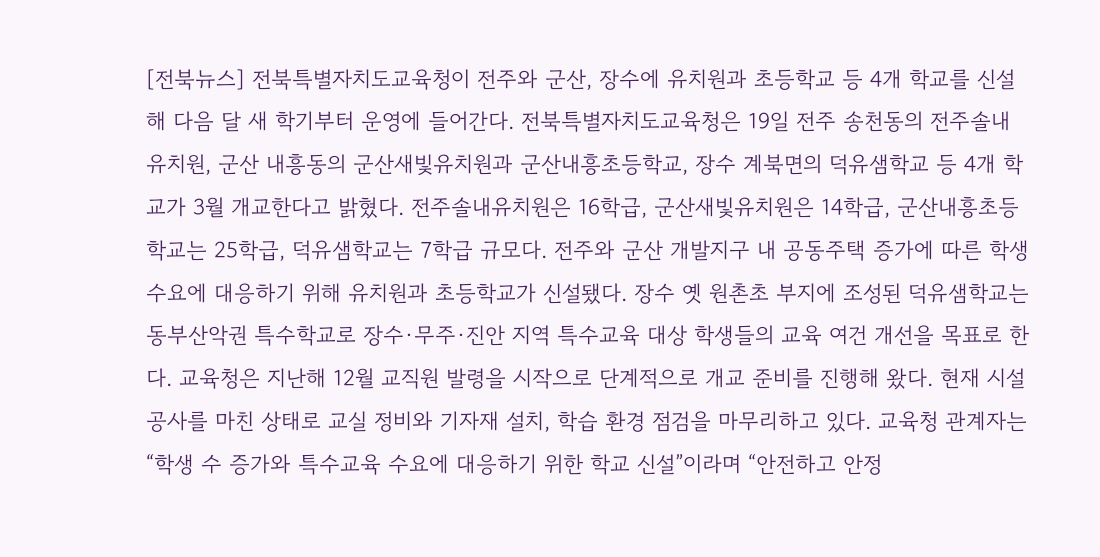[전북뉴스] 전북특별자치도교육청이 전주와 군산, 장수에 유치원과 초등학교 등 4개 학교를 신설해 다음 달 새 학기부터 운영에 들어간다. 전북특별자치도교육청은 19일 전주 송천동의 전주솔내유치원, 군산 내흥동의 군산새빛유치원과 군산내흥초등학교, 장수 계북면의 덕유샘학교 등 4개 학교가 3월 개교한다고 밝혔다. 전주솔내유치원은 16학급, 군산새빛유치원은 14학급, 군산내흥초등학교는 25학급, 덕유샘학교는 7학급 규모다. 전주와 군산 개발지구 내 공동주택 증가에 따른 학생 수요에 대응하기 위해 유치원과 초등학교가 신설됐다. 장수 옛 원촌초 부지에 조성된 덕유샘학교는 동부산악권 특수학교로 장수·무주·진안 지역 특수교육 대상 학생들의 교육 여건 개선을 목표로 한다. 교육청은 지난해 12월 교직원 발령을 시작으로 단계적으로 개교 준비를 진행해 왔다. 현재 시설공사를 마친 상태로 교실 정비와 기자재 설치, 학습 환경 점검을 마무리하고 있다. 교육청 관계자는 “학생 수 증가와 특수교육 수요에 대응하기 위한 학교 신설”이라며 “안전하고 안정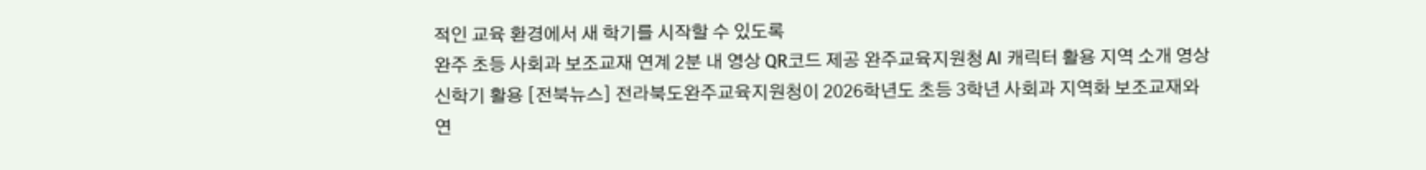적인 교육 환경에서 새 학기를 시작할 수 있도록
완주 초등 사회과 보조교재 연계 2분 내 영상 QR코드 제공 완주교육지원청 AI 캐릭터 활용 지역 소개 영상 신학기 활용 [전북뉴스] 전라북도완주교육지원청이 2026학년도 초등 3학년 사회과 지역화 보조교재와 연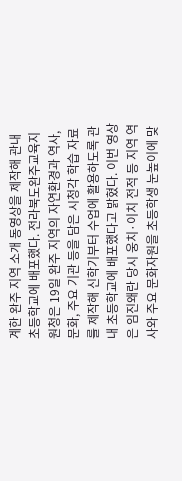계한 완주 지역 소개 동영상을 제작해 관내 초등학교에 배포했다. 전라북도완주교육지원청은 19일 완주 지역의 자연환경과 역사, 문화, 주요 기관 등을 담은 시청각 학습 자료를 제작해 신학기부터 수업에 활용하도록 관내 초등학교에 배포했다고 밝혔다. 이번 영상은 임진왜란 당시 웅치·이치 전적 등 지역 역사와 주요 문화자원을 초등학생 눈높이에 맞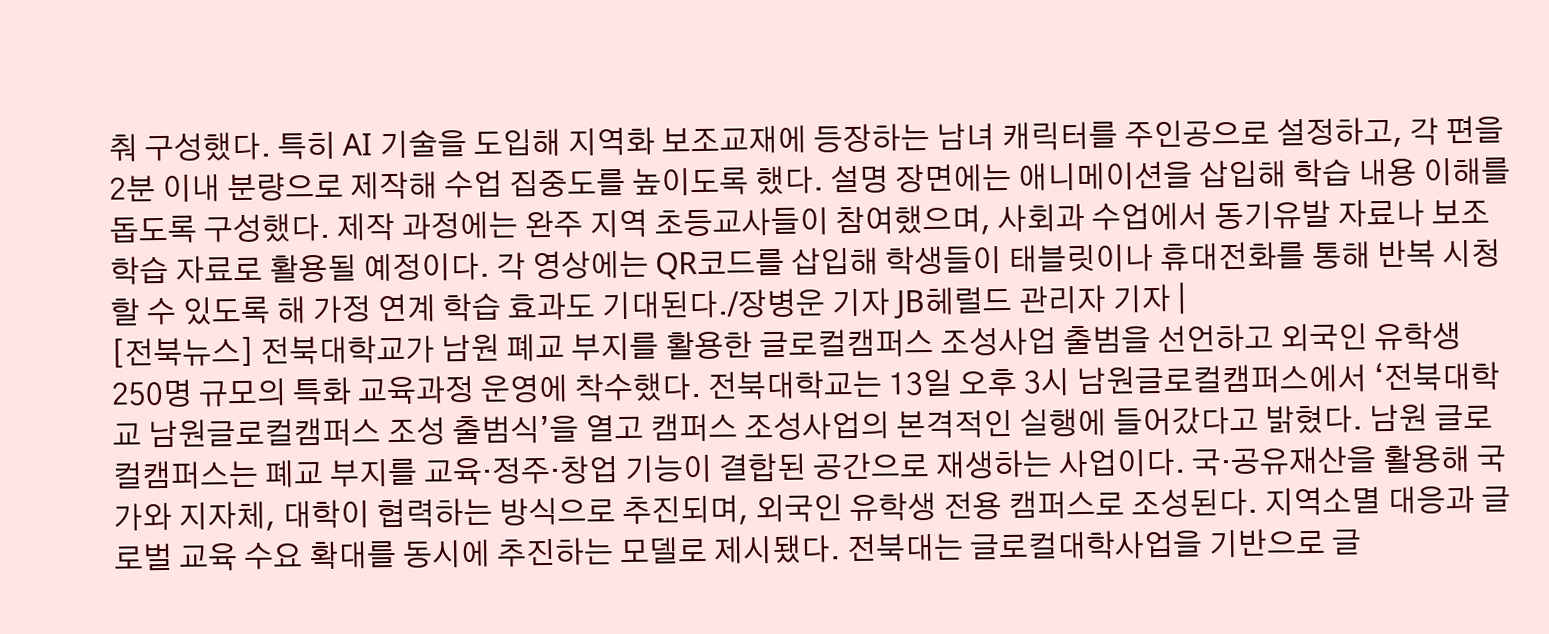춰 구성했다. 특히 AI 기술을 도입해 지역화 보조교재에 등장하는 남녀 캐릭터를 주인공으로 설정하고, 각 편을 2분 이내 분량으로 제작해 수업 집중도를 높이도록 했다. 설명 장면에는 애니메이션을 삽입해 학습 내용 이해를 돕도록 구성했다. 제작 과정에는 완주 지역 초등교사들이 참여했으며, 사회과 수업에서 동기유발 자료나 보조학습 자료로 활용될 예정이다. 각 영상에는 QR코드를 삽입해 학생들이 태블릿이나 휴대전화를 통해 반복 시청할 수 있도록 해 가정 연계 학습 효과도 기대된다./장병운 기자 JB헤럴드 관리자 기자 |
[전북뉴스] 전북대학교가 남원 폐교 부지를 활용한 글로컬캠퍼스 조성사업 출범을 선언하고 외국인 유학생 250명 규모의 특화 교육과정 운영에 착수했다. 전북대학교는 13일 오후 3시 남원글로컬캠퍼스에서 ‘전북대학교 남원글로컬캠퍼스 조성 출범식’을 열고 캠퍼스 조성사업의 본격적인 실행에 들어갔다고 밝혔다. 남원 글로컬캠퍼스는 폐교 부지를 교육·정주·창업 기능이 결합된 공간으로 재생하는 사업이다. 국·공유재산을 활용해 국가와 지자체, 대학이 협력하는 방식으로 추진되며, 외국인 유학생 전용 캠퍼스로 조성된다. 지역소멸 대응과 글로벌 교육 수요 확대를 동시에 추진하는 모델로 제시됐다. 전북대는 글로컬대학사업을 기반으로 글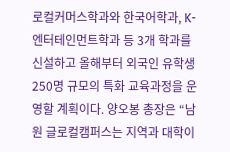로컬커머스학과와 한국어학과, K-엔터테인먼트학과 등 3개 학과를 신설하고 올해부터 외국인 유학생 250명 규모의 특화 교육과정을 운영할 계획이다. 양오봉 총장은 “남원 글로컬캠퍼스는 지역과 대학이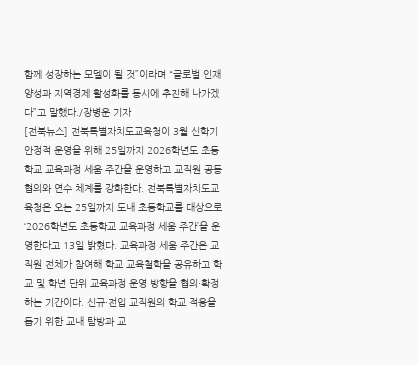함께 성장하는 모델이 될 것”이라며 “글로벌 인재 양성과 지역경제 활성화를 동시에 추진해 나가겠다”고 말했다./장병운 기자
[전북뉴스] 전북특별자치도교육청이 3월 신학기 안정적 운영을 위해 25일까지 2026학년도 초등학교 교육과정 세움 주간을 운영하고 교직원 공동 협의와 연수 체계를 강화한다. 전북특별자치도교육청은 오는 25일까지 도내 초등학교를 대상으로 ‘2026학년도 초등학교 교육과정 세움 주간’을 운영한다고 13일 밝혔다. 교육과정 세움 주간은 교직원 전체가 참여해 학교 교육철학을 공유하고 학교 및 학년 단위 교육과정 운영 방향을 협의·확정하는 기간이다. 신규·전입 교직원의 학교 적응을 돕기 위한 교내 탐방과 교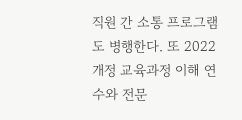직원 간 소통 프로그램도 병행한다. 또 2022 개정 교육과정 이해 연수와 전문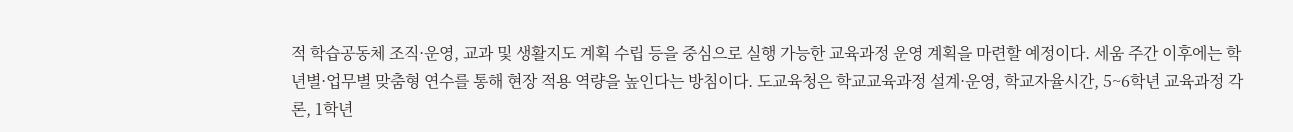적 학습공동체 조직·운영, 교과 및 생활지도 계획 수립 등을 중심으로 실행 가능한 교육과정 운영 계획을 마련할 예정이다. 세움 주간 이후에는 학년별·업무별 맞춤형 연수를 통해 현장 적용 역량을 높인다는 방침이다. 도교육청은 학교교육과정 설계·운영, 학교자율시간, 5~6학년 교육과정 각론, 1학년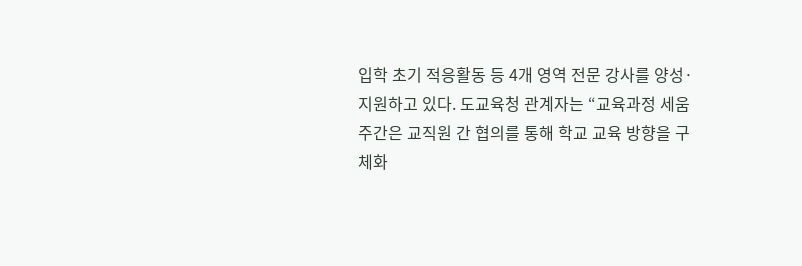입학 초기 적응활동 등 4개 영역 전문 강사를 양성·지원하고 있다. 도교육청 관계자는 “교육과정 세움 주간은 교직원 간 협의를 통해 학교 교육 방향을 구체화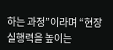하는 과정”이라며 “현장 실행력을 높이는